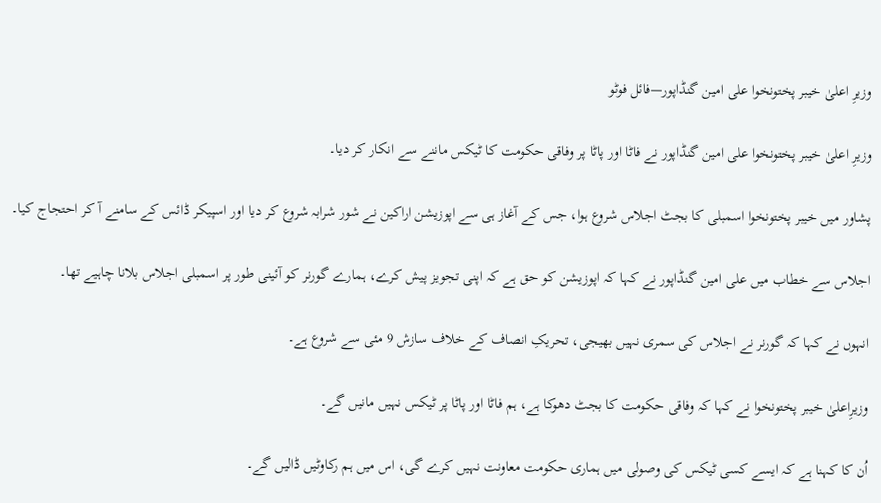وزیرِ اعلیٰ خیبر پختونخوا علی امین گنڈاپور—فائل فوٹو

وزیرِ اعلیٰ خیبر پختونخوا علی امین گنڈاپور نے فاٹا اور پاٹا پر وفاقی حکومت کا ٹیکس ماننے سے انکار کر دیا۔

پشاور میں خیبر پختونخوا اسمبلی کا بجٹ اجلاس شروع ہوا، جس کے آغاز ہی سے اپوزیشن اراکین نے شور شرابہ شروع کر دیا اور اسپیکر ڈائس کے سامنے آ کر احتجاج کیا۔

اجلاس سے خطاب میں علی امین گنڈاپور نے کہا کہ اپوزیشن کو حق ہے کہ اپنی تجویز پیش کرے، ہمارے گورنر کو آئینی طور پر اسمبلی اجلاس بلانا چاہیے تھا۔

انہوں نے کہا کہ گورنر نے اجلاس کی سمری نہیں بھیجی، تحریکِ انصاف کے خلاف سازش 9 مئی سے شروع ہے۔

وزیرِاعلیٰ خیبر پختونخوا نے کہا کہ وفاقی حکومت کا بجٹ دھوکا ہے، ہم فاٹا اور پاٹا پر ٹیکس نہیں مانیں گے۔

اُن کا کہنا ہے کہ ایسے کسی ٹیکس کی وصولی میں ہماری حکومت معاونت نہیں کرے گی، اس میں ہم رکاوٹیں ڈالیں گے۔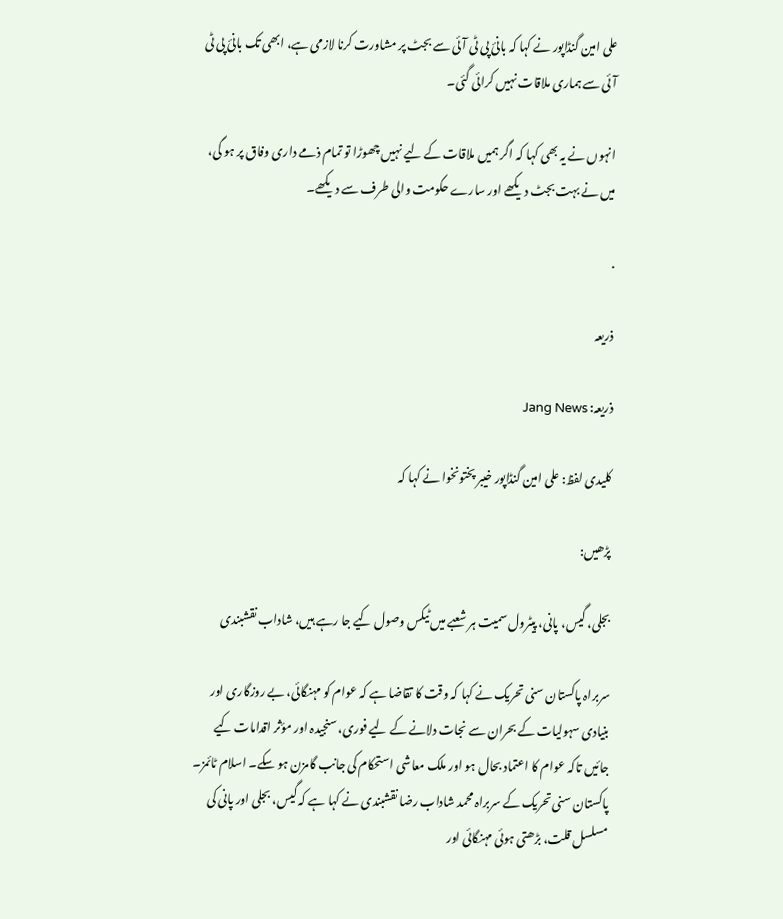علی امین گنڈاپور نے کہا کہ بانیٔ پی ٹی آئی سے بجٹ پر مشاورت کرنا لازمی ہے، ابھی تک بانیٔ پی ٹی آئی سے ہماری ملاقات نہیں کرائی گئی۔

انہوں نے یہ بھی کہا کہ اگر ہمیں ملاقات کے لیے نہیں چھوڑا تو تمام ذمے داری وفاق پر ہو گی، میں نے بہت بجٹ دیکھے اور سارے حکومت والی طرف سے دیکھے۔

.

ذریعہ

ذریعہ: Jang News

کلیدی لفظ: علی امین گنڈاپور خیبر پختونخوا نے کہا کہ

پڑھیں:

بجلی، گیس، پانی، پیٹرول سمیت ہر شعبے میں ٹیکس وصول کیے جا رہے ہیں، شاداب نقشبندی

سربراہ پاکستان سنی تحریک نے کہا کہ وقت کا تقاضا ہے کہ عوام کو مہنگائی، بے روزگاری اور بنیادی سہولیات کے بحران سے نجات دلانے کے لیے فوری، سنجیدہ اور مؤثر اقدامات کیے جائیں تاکہ عوام کا اعتماد بحال ہو اور ملک معاشی استحکام کی جانب گامزن ہو سکے۔ اسلام ٹائمز۔ پاکستان سنی تحریک کے سربراہ محمد شاداب رضا نقشبندی نے کہا ہے کہ گیس، بجلی اور پانی کی مسلسل قلت، بڑھتی ہوئی مہنگائی اور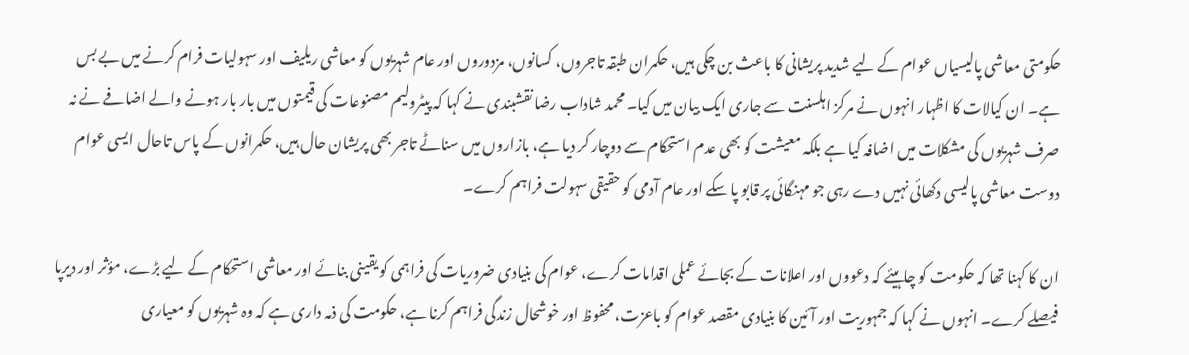حکومتی معاشی پالیسیاں عوام کے لیے شدید پریشانی کا باعث بن چکی ہیں، حکمران طبقہ تاجروں، کسانوں، مزدوروں اور عام شہریوں کو معاشی ریلیف اور سہولیات فرام کرنے میں بے بس ہے۔ ان کیالات کا اظہار انہوں نے مرکز اہلسنت سے جاری ایک بیان میں کیا۔ محمد شاداب رضا نقشبندی نے کہا کہ پیٹرولیم مصنوعات کی قیمتوں میں بار بار ہونے والے اضافے نے نہ صرف شہریوں کی مشکلات میں اضافہ کیا ہے بلکہ معیشت کو بھی عدم استحکام سے دوچار کر دیا ہے، بازاروں میں سناٹے تاجر بھی پریشان حال ہیں، حکمرانوں کے پاس تاحال ایسی عوام دوست معاشی پالیسی دکھائی نہیں دے رہی جو مہنگائی پر قابو پا سکے اور عام آدمی کو حقیقی سہولت فراہم کرے۔

ان کا کہنا تھا کہ حکومت کو چاہیئے کہ دعووں اور اعلانات کے بجائے عملی اقدامات کرے، عوام کی بنیادی ضروریات کی فراہمی کو یقینی بنائے اور معاشی استحکام کے لیے بڑے، مؤثر اور دیرپا فیصلے کرے۔ انہوں نے کہا کہ جمہوریت اور آئین کا بنیادی مقصد عوام کو باعزت، محفوظ اور خوشحال زندگی فراہم کرنا ہے، حکومت کی ذمہ داری ہے کہ وہ شہریوں کو معیاری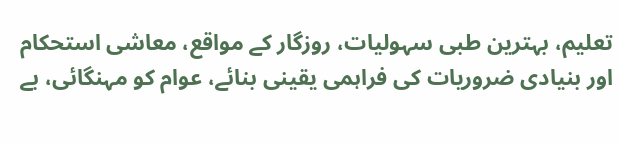تعلیم، بہترین طبی سہولیات، روزگار کے مواقع، معاشی استحکام اور بنیادی ضروریات کی فراہمی یقینی بنائے، عوام کو مہنگائی، بے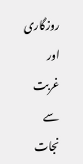روزگاری اور غربت سے نجات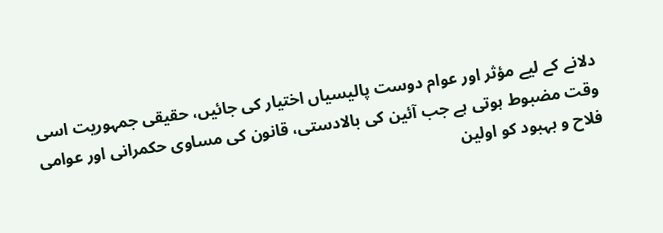دلانے کے لیے مؤثر اور عوام دوست پالیسیاں اختیار کی جائیں، حقیقی جمہوریت اسی وقت مضبوط ہوتی ہے جب آئین کی بالادستی، قانون کی مساوی حکمرانی اور عوامی فلاح و بہبود کو اولین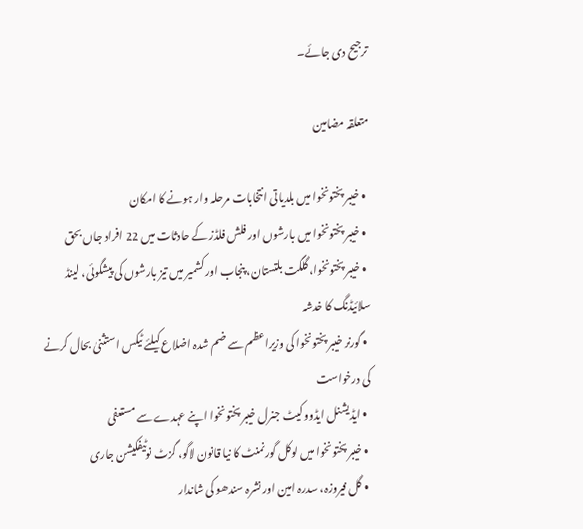ترجیح دی جائے۔

متعلقہ مضامین

  • خیبر پختونخوا میں بلدیاتی انتخابات مرحلہ وار ہونے کا امکان
  • خیبر پختونخوا میں بارشوں اور فلش فلڈز کے حادثات میں 22 افراد جاں بحق
  • خیبر پختونخوا، گلگت بلتستان، پنجاب اور کشمیر میں تیز بارشوں کی پیشگوئی، لینڈ سلائیڈنگ کا خدشہ
  • گورنر خیبر پختونخوا کی وزیراعظم سے ضم شدہ اضلاع کیلئے ٹیکس استثنیٰ بحال کرنے کی درخواست
  • ایڈیشنل ایڈووکیٹ جنرل خیبر پختونخوا اپنے عہدے سے مستعفی
  • خیبر پختونخوا میں لوکل گورنمنٹ کا نیا قانون لاگو، گزٹ نوٹیفکیشن جاری
  • گل فیروزہ، سدرہ امین اور نشرہ سندھو کی شاندار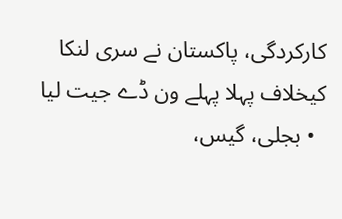کارکردگی، پاکستان نے سری لنکا کیخلاف پہلا پہلے ون ڈے جیت لیا
  • بجلی، گیس،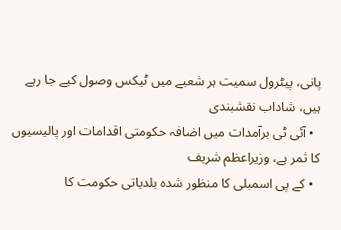پانی، پیٹرول سمیت ہر شعبے میں ٹیکس وصول کیے جا رہے ہیں، شاداب نقشبندی
  • آئی ٹی برآمدات میں اضافہ حکومتی اقدامات اور پالیسیوں کا ثمر ہے، وزیراعظم شریف
  • کے پی اسمبلی کا منظور شدہ بلدیاتی حکومت کا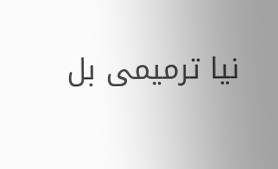نیا ترمیمی بل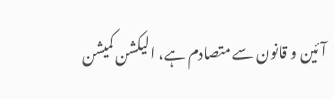آئین و قانون سے متصادم ہے، الیکشن کمیشن